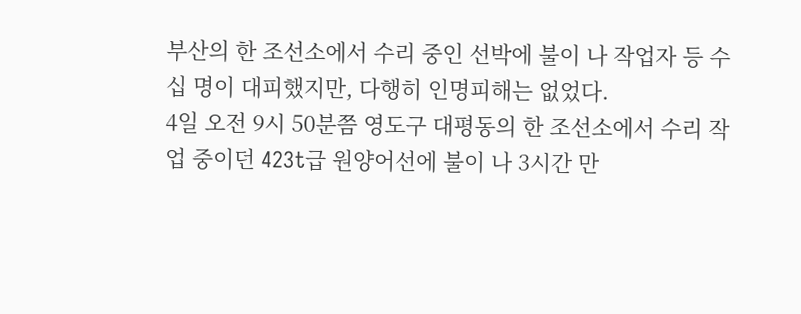부산의 한 조선소에서 수리 중인 선박에 불이 나 작업자 등 수십 명이 대피했지만, 다행히 인명피해는 없었다.
4일 오전 9시 50분쯤 영도구 대평동의 한 조선소에서 수리 작업 중이던 423t급 원양어선에 불이 나 3시간 만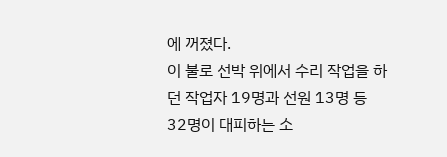에 꺼졌다.
이 불로 선박 위에서 수리 작업을 하던 작업자 19명과 선원 13명 등 32명이 대피하는 소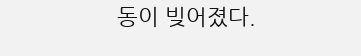동이 빚어졌다.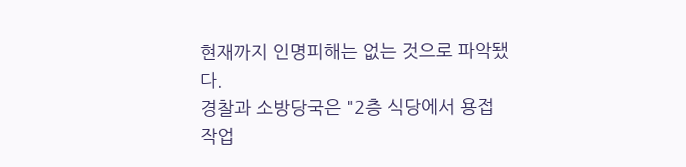현재까지 인명피해는 없는 것으로 파악됐다.
경찰과 소방당국은 "2층 식당에서 용접 작업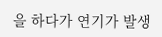을 하다가 연기가 발생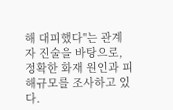해 대피했다"는 관계자 진술을 바탕으로, 정확한 화재 원인과 피해규모를 조사하고 있다.